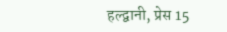हल्द्वानी, प्रेस 15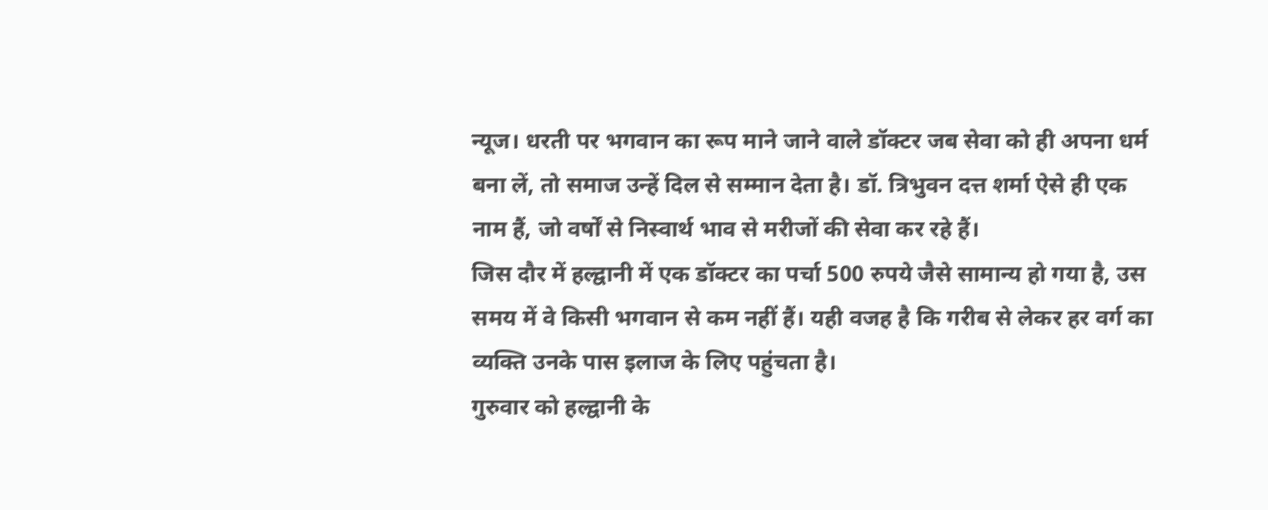न्यूज। धरती पर भगवान का रूप माने जाने वाले डॉक्टर जब सेवा को ही अपना धर्म बना लें, तो समाज उन्हें दिल से सम्मान देता है। डॉ. त्रिभुवन दत्त शर्मा ऐसे ही एक नाम हैं, जो वर्षों से निस्वार्थ भाव से मरीजों की सेवा कर रहे हैं।
जिस दौर में हल्द्वानी में एक डॉक्टर का पर्चा 500 रुपये जैसे सामान्य हो गया है, उस समय में वे किसी भगवान से कम नहीं हैं। यही वजह है कि गरीब से लेकर हर वर्ग का व्यक्ति उनके पास इलाज के लिए पहुंचता है।
गुरुवार को हल्द्वानी के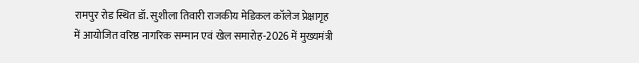रामपुर रोड स्थित डॉ. सुशीला तिवारी राजकीय मेडिकल कॉलेज प्रेक्षागृह में आयोजित वरिष्ठ नागरिक सम्मान एवं खेल समारोह-2026 में मुख्यमंत्री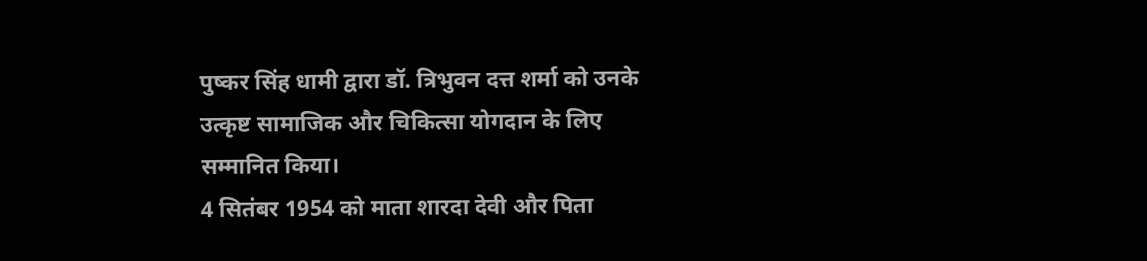पुष्कर सिंह धामी द्वारा डॉ. त्रिभुवन दत्त शर्मा को उनके उत्कृष्ट सामाजिक और चिकित्सा योगदान के लिए सम्मानित किया।
4 सितंबर 1954 को माता शारदा देवी और पिता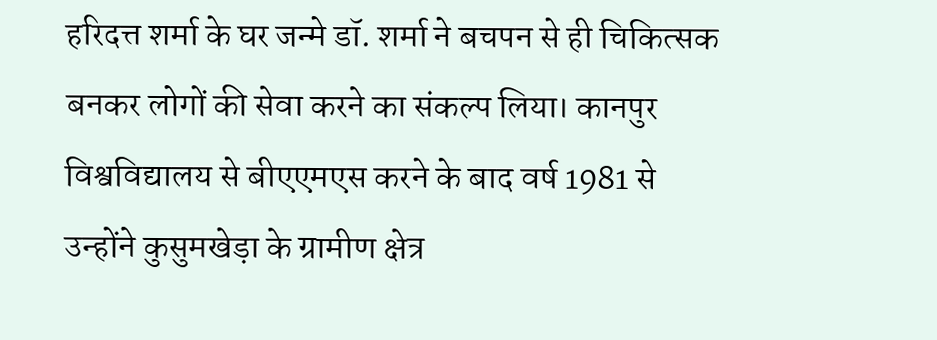हरिदत्त शर्मा के घर जन्मे डॉ. शर्मा ने बचपन से ही चिकित्सक बनकर लोगों की सेवा करने का संकल्प लिया। कानपुर विश्वविद्यालय से बीएएमएस करने के बाद वर्ष 1981 से उन्होंने कुसुमखेड़ा के ग्रामीण क्षेत्र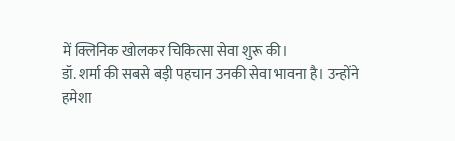में क्लिनिक खोलकर चिकित्सा सेवा शुरू की।
डॉ. शर्मा की सबसे बड़ी पहचान उनकी सेवा भावना है। उन्होंने हमेशा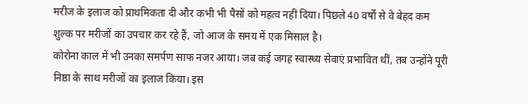मरीज के इलाज को प्राथमिकता दी और कभी भी पैसों को महत्व नहीं दिया। पिछले 40 वर्षों से वे बेहद कम शुल्क पर मरीजों का उपचार कर रहे हैं, जो आज के समय में एक मिसाल है।
कोरोना काल में भी उनका समर्पण साफ नजर आया। जब कई जगह स्वास्थ्य सेवाएं प्रभावित थीं, तब उन्होंने पूरी निष्ठा के साथ मरीजों का इलाज किया। इस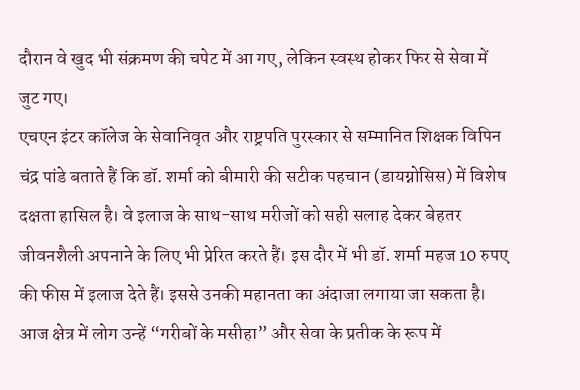दौरान वे खुद भी संक्रमण की चपेट में आ गए, लेकिन स्वस्थ होकर फिर से सेवा में जुट गए।
एचएन इंटर कॉलेज के सेवानिवृत और राष्ट्रपति पुरस्कार से सम्मानित शिक्षक विपिन चंद्र पांडे बताते हैं कि डॉ. शर्मा को बीमारी की सटीक पहचान (डायग्नोसिस) में विशेष दक्षता हासिल है। वे इलाज के साथ-साथ मरीजों को सही सलाह देकर बेहतर जीवनशैली अपनाने के लिए भी प्रेरित करते हैं। इस दौर में भी डॉ. शर्मा महज 10 रुपए की फीस में इलाज देते हैं। इससे उनकी महानता का अंदाजा लगाया जा सकता है।
आज क्षेत्र में लोग उन्हें “गरीबों के मसीहा” और सेवा के प्रतीक के रूप में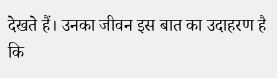देखते हैं। उनका जीवन इस बात का उदाहरण है कि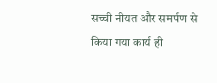सच्ची नीयत और समर्पण से किया गया कार्य ही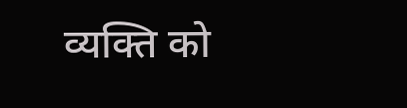व्यक्ति को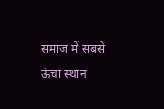समाज में सबसे ऊंचा स्थान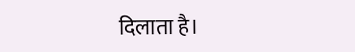दिलाता है।